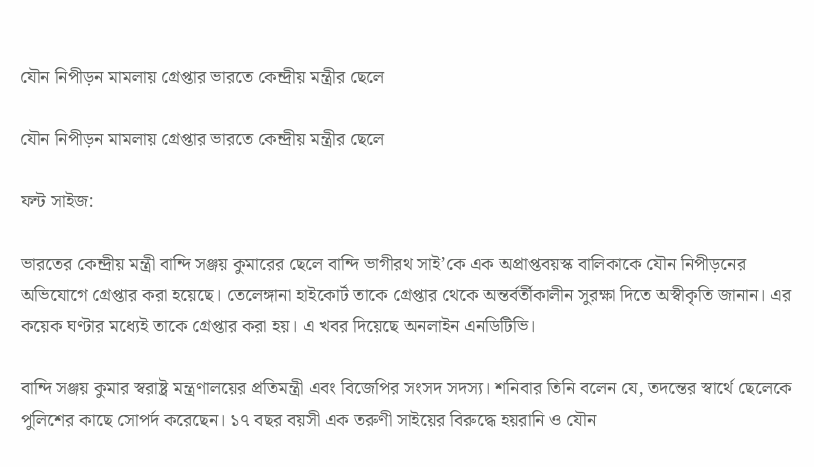যৌন নিপীড়ন মামলায় গ্রেপ্তার ভারতে কেন্দ্রীয় মন্ত্রীর ছেলে

যৌন নিপীড়ন মামলায় গ্রেপ্তার ভারতে কেন্দ্রীয় মন্ত্রীর ছেলে

ফন্ট সাইজ:

ভারতের কেন্দ্রীয় মন্ত্রী বান্দি সঞ্জয় কুমারের ছেলে বান্দি ভাগীরথ সাই’কে এক অপ্রাপ্তবয়স্ক বালিকাকে যৌন নিপীড়নের অভিযোগে গ্রেপ্তার করা হয়েছে। তেলেঙ্গানা হাইকোর্ট তাকে গ্রেপ্তার থেকে অন্তর্বর্তীকালীন সুরক্ষা দিতে অস্বীকৃতি জানান। এর কয়েক ঘণ্টার মধ্যেই তাকে গ্রেপ্তার করা হয়। এ খবর দিয়েছে অনলাইন এনডিটিভি।

বান্দি সঞ্জয় কুমার স্বরাষ্ট্র মন্ত্রণালয়ের প্রতিমন্ত্রী এবং বিজেপির সংসদ সদস্য। শনিবার তিনি বলেন যে, তদন্তের স্বার্থে ছেলেকে পুলিশের কাছে সোপর্দ করেছেন। ১৭ বছর বয়সী এক তরুণী সাইয়ের বিরুদ্ধে হয়রানি ও যৌন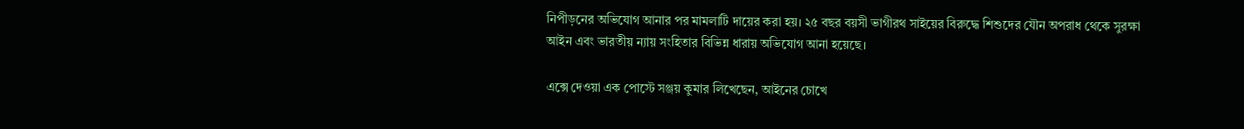নিপীড়নের অভিযোগ আনার পর মামলাটি দায়ের করা হয়। ২৫ বছর বয়সী ভাগীরথ সাইয়ের বিরুদ্ধে শিশুদের যৌন অপরাধ থেকে সুরক্ষা আইন এবং ভারতীয় ন্যায় সংহিতার বিভিন্ন ধারায় অভিযোগ আনা হয়েছে।

এক্সে দেওয়া এক পোস্টে সঞ্জয় কুমার লিখেছেন, আইনের চোখে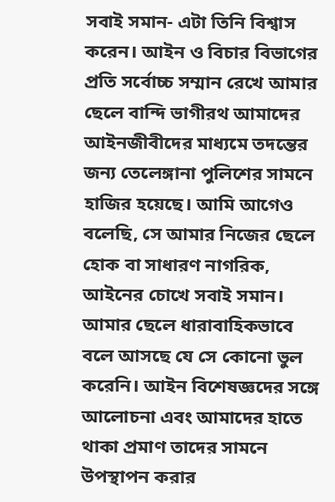সবাই সমান- এটা তিনি বিশ্বাস করেন। আইন ও বিচার বিভাগের প্রতি সর্বোচ্চ সম্মান রেখে আমার ছেলে বান্দি ভাগীরথ আমাদের আইনজীবীদের মাধ্যমে তদন্তের জন্য তেলেঙ্গানা পুলিশের সামনে হাজির হয়েছে। আমি আগেও বলেছি, সে আমার নিজের ছেলে হোক বা সাধারণ নাগরিক, আইনের চোখে সবাই সমান। আমার ছেলে ধারাবাহিকভাবে বলে আসছে যে সে কোনো ভুল করেনি। আইন বিশেষজ্ঞদের সঙ্গে আলোচনা এবং আমাদের হাতে থাকা প্রমাণ তাদের সামনে উপস্থাপন করার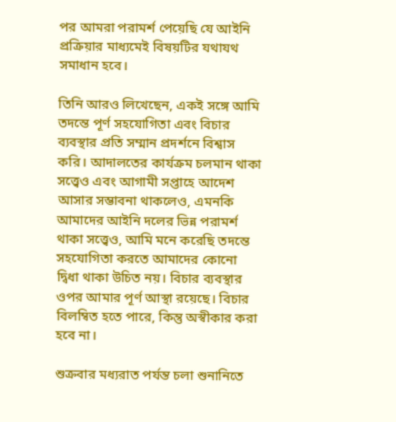পর আমরা পরামর্শ পেয়েছি যে আইনি প্রক্রিয়ার মাধ্যমেই বিষয়টির যথাযথ সমাধান হবে।

তিনি আরও লিখেছেন, একই সঙ্গে আমি তদন্তে পূর্ণ সহযোগিতা এবং বিচার ব্যবস্থার প্রতি সম্মান প্রদর্শনে বিশ্বাস করি। আদালতের কার্যক্রম চলমান থাকা সত্ত্বেও এবং আগামী সপ্তাহে আদেশ আসার সম্ভাবনা থাকলেও, এমনকি আমাদের আইনি দলের ভিন্ন পরামর্শ থাকা সত্ত্বেও, আমি মনে করেছি তদন্তে সহযোগিতা করতে আমাদের কোনো দ্বিধা থাকা উচিত নয়। বিচার ব্যবস্থার ওপর আমার পূর্ণ আস্থা রয়েছে। বিচার বিলম্বিত হতে পারে, কিন্তু অস্বীকার করা হবে না।

শুক্রবার মধ্যরাত পর্যন্ত চলা শুনানিতে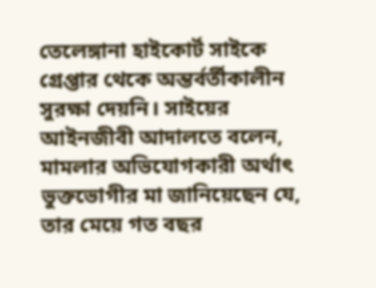তেলেঙ্গানা হাইকোর্ট সাইকে গ্রেপ্তার থেকে অন্তর্বর্তীকালীন সুরক্ষা দেয়নি। সাইয়ের আইনজীবী আদালতে বলেন, মামলার অভিযোগকারী অর্থাৎ ভুক্তভোগীর মা জানিয়েছেন যে, তার মেয়ে গত বছর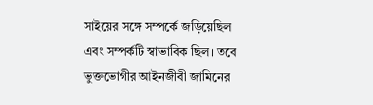সাইয়ের সঙ্গে সম্পর্কে জড়িয়েছিল এবং সম্পর্কটি স্বাভাবিক ছিল। তবে ভুক্তভোগীর আইনজীবী জামিনের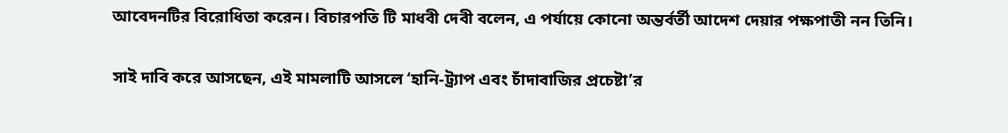আবেদনটির বিরোধিতা করেন। বিচারপতি টি মাধবী দেবী বলেন, এ পর্যায়ে কোনো অন্তর্বর্তী আদেশ দেয়ার পক্ষপাতী নন তিনি।

সাই দাবি করে আসছেন, এই মামলাটি আসলে ‘হানি-ট্র্যাপ এবং চাঁদাবাজির প্রচেষ্টা’র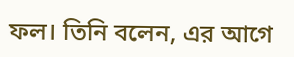ফল। তিনি বলেন, এর আগে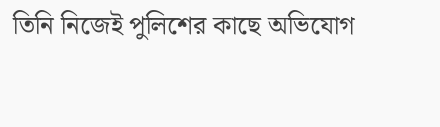তিনি নিজেই পুলিশের কাছে অভিযোগ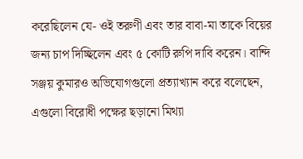করেছিলেন যে- ওই তরুণী এবং তার বাবা-মা তাকে বিয়ের জন্য চাপ দিচ্ছিলেন এবং ৫ কোটি রুপি দাবি করেন। বান্দি সঞ্জয় কুমারও অভিযোগগুলো প্রত্যাখ্যান করে বলেছেন, এগুলো বিরোধী পক্ষের ছড়ানো মিথ্যা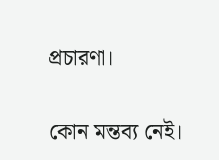প্রচারণা।

কোন মন্তব্য নেই।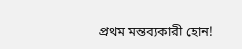প্রথম মন্তব্যকারী হোন!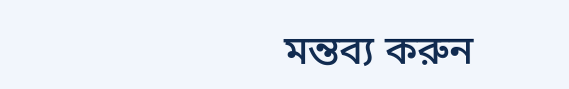মন্তব্য করুন